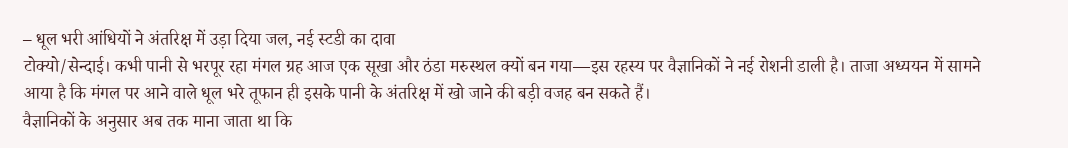– धूल भरी आंधियों ने अंतरिक्ष में उड़ा दिया जल, नई स्टडी का दावा
टोक्यो/सेन्दाई। कभी पानी से भरपूर रहा मंगल ग्रह आज एक सूखा और ठंडा मरुस्थल क्यों बन गया—इस रहस्य पर वैज्ञानिकों ने नई रोशनी डाली है। ताजा अध्ययन में सामने आया है कि मंगल पर आने वाले धूल भरे तूफान ही इसके पानी के अंतरिक्ष में खो जाने की बड़ी वजह बन सकते हैं।
वैज्ञानिकों के अनुसार अब तक माना जाता था कि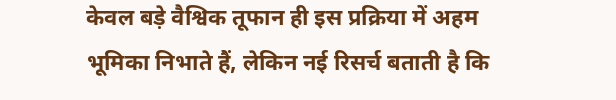केवल बड़े वैश्विक तूफान ही इस प्रक्रिया में अहम भूमिका निभाते हैं, लेकिन नई रिसर्च बताती है कि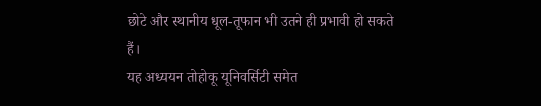छोटे और स्थानीय धूल-तूफान भी उतने ही प्रभावी हो सकते हैं।
यह अध्ययन तोहोकू यूनिवर्सिटी समेत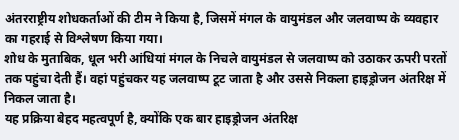अंतरराष्ट्रीय शोधकर्ताओं की टीम ने किया है, जिसमें मंगल के वायुमंडल और जलवाष्प के व्यवहार का गहराई से विश्लेषण किया गया।
शोध के मुताबिक, धूल भरी आंधियां मंगल के निचले वायुमंडल से जलवाष्प को उठाकर ऊपरी परतों तक पहुंचा देती हैं। वहां पहुंचकर यह जलवाष्प टूट जाता है और उससे निकला हाइड्रोजन अंतरिक्ष में निकल जाता है।
यह प्रक्रिया बेहद महत्वपूर्ण है, क्योंकि एक बार हाइड्रोजन अंतरिक्ष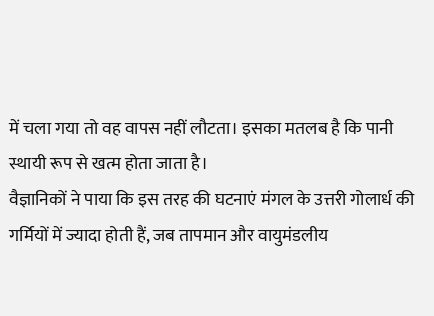में चला गया तो वह वापस नहीं लौटता। इसका मतलब है कि पानी स्थायी रूप से खत्म होता जाता है।
वैज्ञानिकों ने पाया कि इस तरह की घटनाएं मंगल के उत्तरी गोलार्ध की गर्मियों में ज्यादा होती हैं, जब तापमान और वायुमंडलीय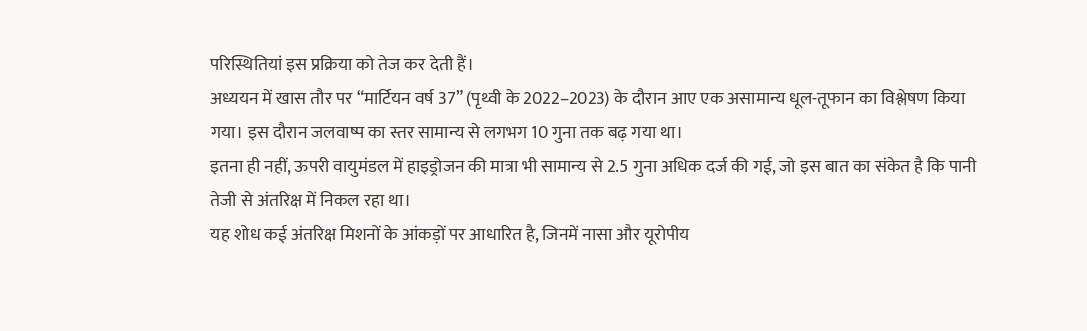परिस्थितियां इस प्रक्रिया को तेज कर देती हैं।
अध्ययन में खास तौर पर “मार्टियन वर्ष 37” (पृथ्वी के 2022–2023) के दौरान आए एक असामान्य धूल-तूफान का विश्लेषण किया गया। इस दौरान जलवाष्प का स्तर सामान्य से लगभग 10 गुना तक बढ़ गया था।
इतना ही नहीं, ऊपरी वायुमंडल में हाइड्रोजन की मात्रा भी सामान्य से 2.5 गुना अधिक दर्ज की गई, जो इस बात का संकेत है कि पानी तेजी से अंतरिक्ष में निकल रहा था।
यह शोध कई अंतरिक्ष मिशनों के आंकड़ों पर आधारित है, जिनमें नासा और यूरोपीय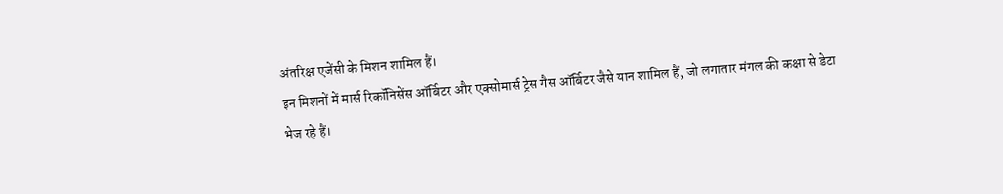अंतरिक्ष एजेंसी के मिशन शामिल हैं।
इन मिशनों में मार्स रिकॉनिसेंस ऑर्बिटर और एक्सोमार्स ट्रेस गैस ऑर्बिटर जैसे यान शामिल हैं, जो लगातार मंगल की कक्षा से डेटा भेज रहे हैं।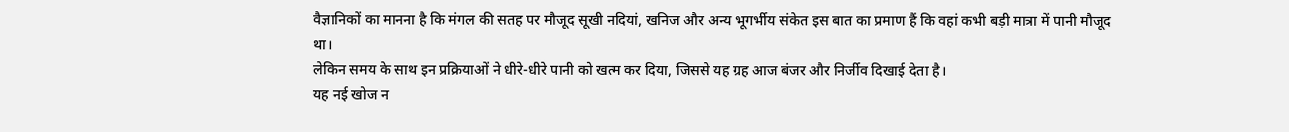वैज्ञानिकों का मानना है कि मंगल की सतह पर मौजूद सूखी नदियां, खनिज और अन्य भूगर्भीय संकेत इस बात का प्रमाण हैं कि वहां कभी बड़ी मात्रा में पानी मौजूद था।
लेकिन समय के साथ इन प्रक्रियाओं ने धीरे-धीरे पानी को खत्म कर दिया, जिससे यह ग्रह आज बंजर और निर्जीव दिखाई देता है।
यह नई खोज न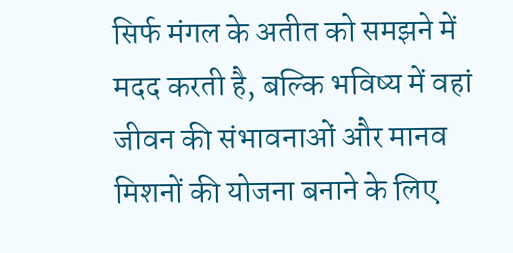सिर्फ मंगल के अतीत को समझने में मदद करती है, बल्कि भविष्य में वहां जीवन की संभावनाओं और मानव मिशनों की योजना बनाने के लिए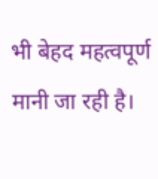भी बेहद महत्वपूर्ण मानी जा रही है।